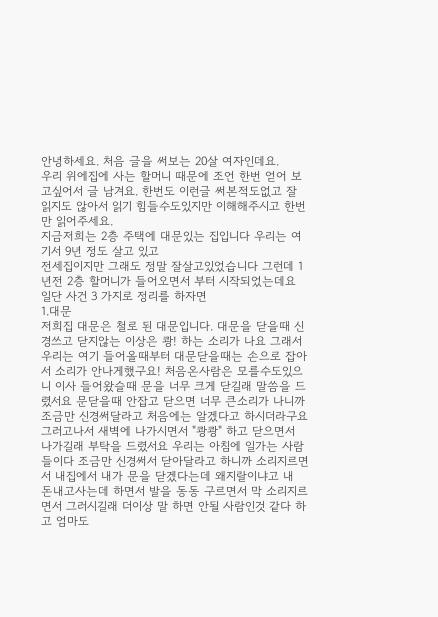안녕하세요. 처음 글을 써보는 20살 여자인데요.
우리 위에집에 사는 할머니 때문에 조언 한번 얻어 보고싶어서 글 남겨요. 한번도 이런글 써본적도없고 잘 읽지도 않아서 읽기 힘들수도있지만 이해해주시고 한번만 읽어주세요.
지금저희는 2층 주택에 대문있는 집입니다 우리는 여기서 9년 정도 살고 있고
전세집이지만 그래도 정말 잘살고있었습니다 그런데 1년전 2층 할머니가 들어오면서 부터 시작되었는데요 일단 사건 3 가지로 정리를 하자면
1.대문
저희집 대문은 철로 된 대문입니다. 대문을 닫을때 신경쓰고 닫지않는 이상은 쾅! 하는 소리가 나요 그래서 우리는 여기 들어올때부터 대문닫을때는 손으로 잡아서 소리가 안나게했구요! 처음온사람은 모를수도있으니 이사 들어왔슬때 문을 너무 크게 닫길래 말씀을 드렸서요 문닫을때 안잡고 닫으면 너무 큰소리가 나니까 조금만 신경써달라고 처음에는 알겠다고 하시더라구요 그러고나서 새벽에 나가시면서 "쾅쾅" 하고 닫으면서 나가길래 부탁을 드렸서요 우리는 아침에 일가는 사람들이다 조금만 신경써서 닫아달라고 하니까 소리지르면서 내집에서 내가 문을 닫겠다는데 왜지랄이냐고 내 돈내고사는데 하면서 발을 동동 구르면서 막 소리지르면서 그러시길래 더이상 말 하면 안될 사람인것 같다 하고 엄마도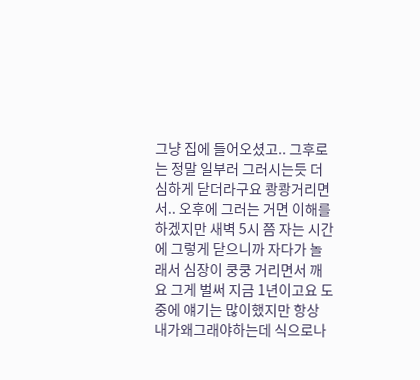그냥 집에 들어오셨고.. 그후로는 정말 일부러 그러시는듯 더 심하게 닫더라구요 쾅쾅거리면서.. 오후에 그러는 거면 이해를 하겠지만 새벽 5시 쯤 자는 시간에 그렇게 닫으니까 자다가 놀래서 심장이 쿵쿵 거리면서 깨요 그게 벌써 지금 1년이고요 도중에 얘기는 많이했지만 항상 내가왜그래야하는데 식으로나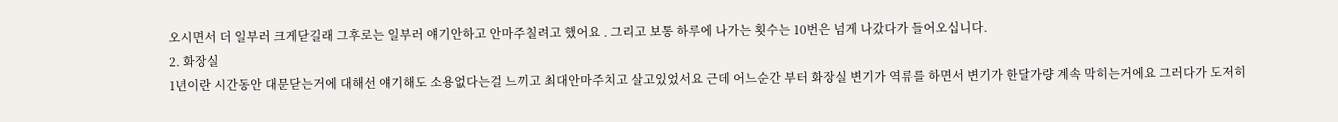오시면서 더 일부러 크게닫길래 그후로는 일부러 얘기안하고 안마주칠려고 했어요 . 그리고 보통 하루에 나가는 횟수는 10번은 넘게 나갔다가 들어오십니다.
2. 화장실
1년이란 시간동안 대문닫는거에 대해선 얘기해도 소용없다는걸 느끼고 최대안마주치고 살고있었서요 근데 어느순간 부터 화장실 변기가 역류를 하면서 변기가 한달가량 계속 막히는거에요 그러다가 도저히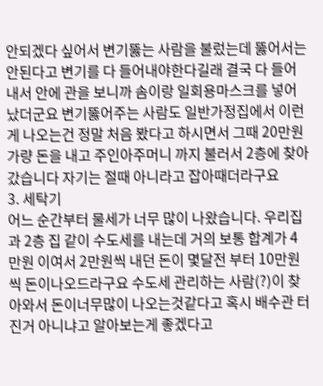안되겠다 싶어서 변기뚫는 사람을 불렀는데 뚫어서는 안된다고 변기를 다 들어내야한다길래 결국 다 들어내서 안에 관을 보니까 솜이랑 일회용마스크를 넣어났더군요 변기뚫어주는 사람도 일반가정집에서 이런게 나오는건 정말 처음 봤다고 하시면서 그때 20만원 가량 돈을 내고 주인아주머니 까지 불러서 2층에 찾아갔습니다 자기는 절때 아니라고 잡아때더라구요
3. 세탁기
어느 순간부터 물세가 너무 많이 나왔습니다. 우리집과 2층 집 같이 수도세를 내는데 거의 보통 합계가 4만원 이여서 2만원씩 내던 돈이 몇달전 부터 10만원씩 돈이나오드라구요 수도세 관리하는 사람(?)이 찾아와서 돈이너무많이 나오는것같다고 혹시 배수관 터진거 아니냐고 알아보는게 좋겠다고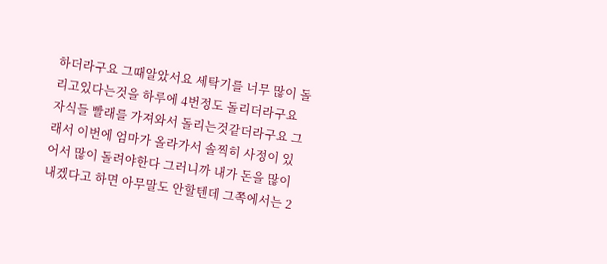하더라구요 그때알았서요 세탁기를 너무 많이 돌리고있다는것을 하루에 4번정도 돌리더라구요 자식들 빨래를 가져와서 돌리는것같더라구요 그래서 이번에 엄마가 올라가서 솔찍히 사정이 있어서 많이 돌려야한다 그러니까 내가 돈을 많이 내겠다고 하면 아무말도 안할텐데 그쪽에서는 2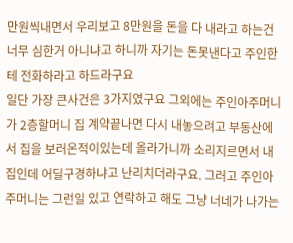만원씩내면서 우리보고 8만원을 돈을 다 내라고 하는건 너무 심한거 아니냐고 하니까 자기는 돈못낸다고 주인한테 전화하라고 하드라구요
일단 가장 큰사건은 3가지였구요 그외에는 주인아주머니가 2층할머니 집 계약끝나면 다시 내놓으려고 부동산에서 집을 보러온적이있는데 올라가니까 소리지르면서 내집인데 어딜구경하냐고 난리치더라구요. 그러고 주인아주머니는 그런일 있고 연락하고 해도 그냥 너네가 나가는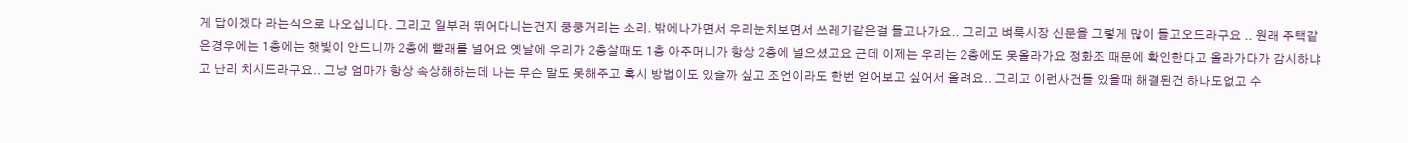게 답이겠다 라는식으로 나오십니다. 그리고 일부러 뛰어다니는건지 쿵쿵거리는 소리. 밖에나가면서 우리눈치보면서 쓰레기같은걸 들고나가요.. 그리고 벼룩시장 신문을 그렇게 많이 들고오드라구요 .. 원래 주택같은경우에는 1층에는 햇빛이 안드니까 2층에 빨래를 널어요 옛날에 우리가 2층살때도 1층 아주머니가 항상 2층에 널으셨고요 근데 이제는 우리는 2층에도 못올라가요 정화조 때문에 확인한다고 올라가다가 감시하냐고 난리 치시드라구요.. 그냥 엄마가 항상 속상해하는데 나는 무슨 말도 못해주고 혹시 방법이도 있슬까 싶고 조언이라도 한번 얻어보고 싶어서 올려요.. 그리고 이런사건들 있을때 해결된건 하나도없고 수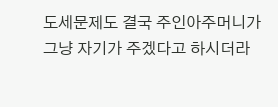도세문제도 결국 주인아주머니가 그냥 자기가 주겠다고 하시더라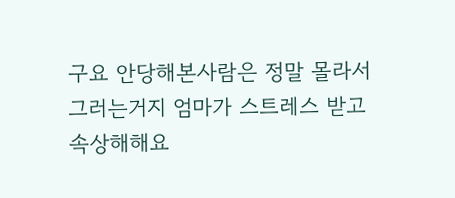구요 안당해본사람은 정말 몰라서 그러는거지 엄마가 스트레스 받고 속상해해요